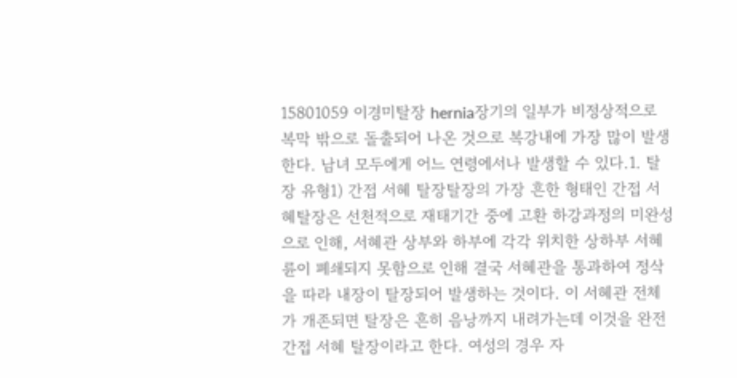15801059 이경미탈장 hernia장기의 일부가 비정상적으로 복막 밖으로 돌출되어 나온 것으로 복강내에 가장 많이 발생한다. 남녀 모두에게 어느 연령에서나 발생할 수 있다.1. 탈장 유형1) 간접 서혜 탈장탈장의 가장 흔한 형태인 간접 서혜탈장은 선천적으로 재태기간 중에 고환 하강과정의 미완성으로 인해, 서혜관 상부와 하부에 각각 위치한 상하부 서혜륜이 폐쇄되지 못함으로 인해 결국 서혜관을 통과하여 정삭을 따라 내장이 탈장되어 발생하는 것이다. 이 서혜관 전체가 개존되면 탈장은 흔히 음낭까지 내려가는데 이것을 완전 간접 서혜 탈장이라고 한다. 여성의 경우 자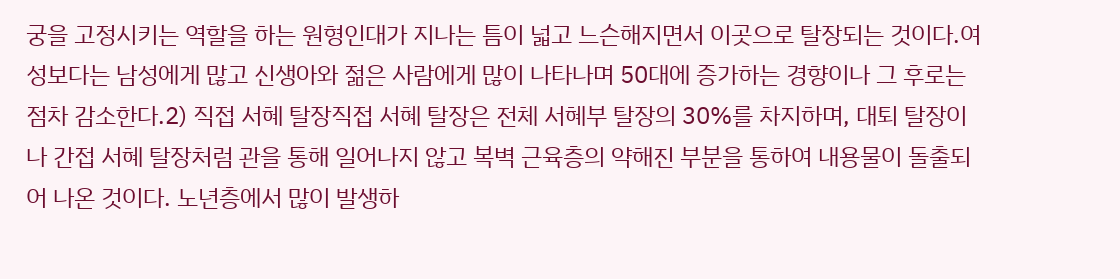궁을 고정시키는 역할을 하는 원형인대가 지나는 틈이 넓고 느슨해지면서 이곳으로 탈장되는 것이다.여성보다는 남성에게 많고 신생아와 젊은 사람에게 많이 나타나며 50대에 증가하는 경향이나 그 후로는 점차 감소한다.2) 직접 서혜 탈장직접 서혜 탈장은 전체 서혜부 탈장의 30%를 차지하며, 대퇴 탈장이나 간접 서혜 탈장처럼 관을 통해 일어나지 않고 복벽 근육층의 약해진 부분을 통하여 내용물이 돌출되어 나온 것이다. 노년층에서 많이 발생하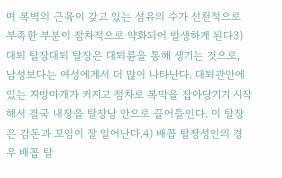며 복벽의 근육이 갖고 있는 섬유의 수가 선천적으로 부족한 부분이 점차적으로 약화되어 발생하게 된다3) 대퇴 탈장대퇴 탈장은 대퇴륜을 통해 생기는 것으로, 남성보다는 여성에게서 더 많이 나타난다. 대퇴관안에 있는 지방마개가 커지고 점차로 복막을 잡아당기기 시작해서 결국 내장을 탈장낭 안으로 끌어들인다. 이 탈장은 감돈과 꼬임이 잘 일어난다.4) 배꼽 탈장성인의 경우 배꼽 탈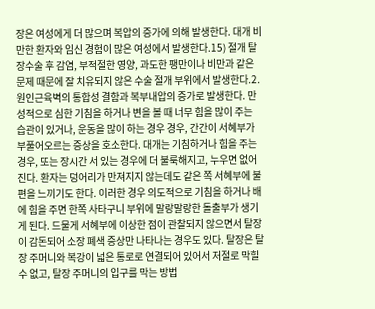장은 여성에게 더 많으며 복압의 증가에 의해 발생한다. 대개 비만한 환자와 임신 경험이 많은 여성에서 발생한다.15) 절개 탈장수술 후 감염, 부적절한 영양, 과도한 팽만이나 비만과 같은 문제 때문에 잘 치유되지 않은 수술 절개 부위에서 발생한다.2. 원인근육벽의 통합성 결함과 복부내압의 증가로 발생한다. 만성적으로 심한 기침을 하거나 변을 볼 때 너무 힘을 많이 주는 습관이 있거나, 운동을 많이 하는 경우 경우, 간간이 서혜부가 부풀어오르는 증상을 호소한다. 대개는 기침하거나 힘을 주는 경우, 또는 장시간 서 있는 경우에 더 불룩해지고, 누우면 없어진다. 환자는 덩어리가 만져지지 않는데도 같은 쪽 서혜부에 불편을 느끼기도 한다. 이러한 경우 의도적으로 기침을 하거나 배에 힘을 주면 한쪽 사타구니 부위에 말랑말랑한 돌출부가 생기게 된다. 드물게 서혜부에 이상한 점이 관찰되지 않으면서 탈장이 감돈되어 소장 폐색 증상만 나타나는 경우도 있다. 탈장은 탈장 주머니와 복강이 넓은 통로로 연결되어 있어서 저절로 막힐 수 없고, 탈장 주머니의 입구를 막는 방법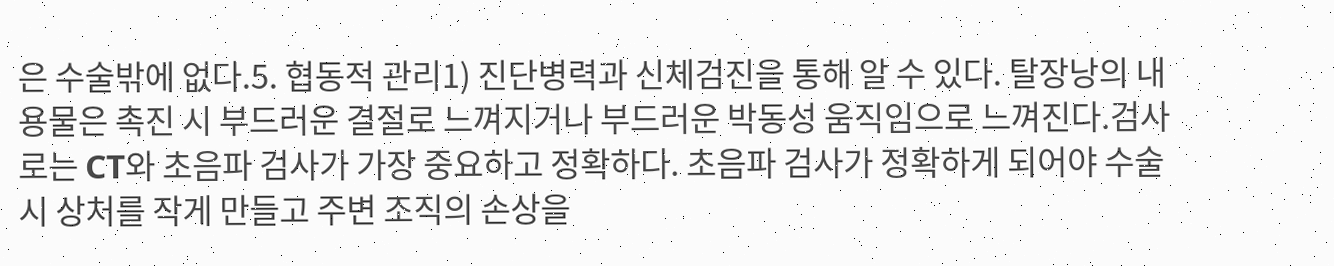은 수술밖에 없다.5. 협동적 관리1) 진단병력과 신체검진을 통해 알 수 있다. 탈장낭의 내용물은 촉진 시 부드러운 결절로 느껴지거나 부드러운 박동성 움직임으로 느껴진다.검사로는 CT와 초음파 검사가 가장 중요하고 정확하다. 초음파 검사가 정확하게 되어야 수술 시 상처를 작게 만들고 주변 조직의 손상을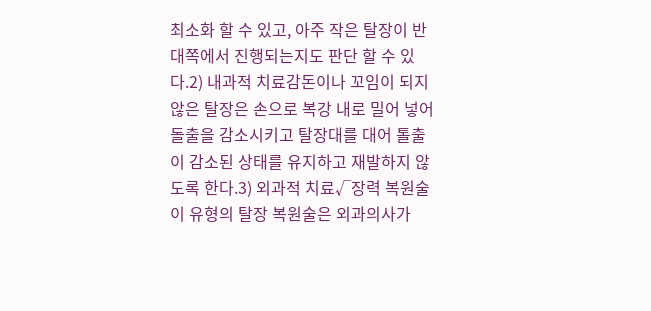최소화 할 수 있고, 아주 작은 탈장이 반대쪽에서 진행되는지도 판단 할 수 있다.2) 내과적 치료감돈이나 꼬임이 되지 않은 탈장은 손으로 복강 내로 밀어 넣어 돌출을 감소시키고 탈장대를 대어 톨출이 감소된 상태를 유지하고 재발하지 않도록 한다.3) 외과적 치료√장력 복원술이 유형의 탈장 복원술은 외과의사가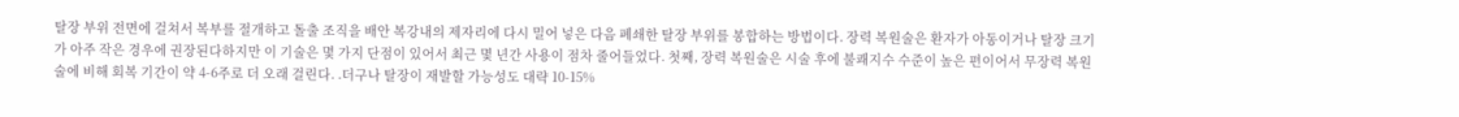탈장 부위 전면에 걸쳐서 복부를 절개하고 돌출 조직을 배안 복강내의 제자리에 다시 밀어 넣은 다음 폐쇄한 탈장 부위를 봉합하는 방법이다. 장력 복원술은 환자가 아동이거나 탈장 크기가 아주 작은 경우에 권장된다하지만 이 기술은 몇 가지 단점이 있어서 최근 몇 년간 사용이 점차 줄어들었다. 첫째, 장력 복원술은 시술 후에 불쾌지수 수준이 높은 편이어서 무장력 복원술에 비해 회복 기간이 약 4-6주로 더 오래 걸린다. .더구나 탈장이 재발할 가능성도 대략 10-15%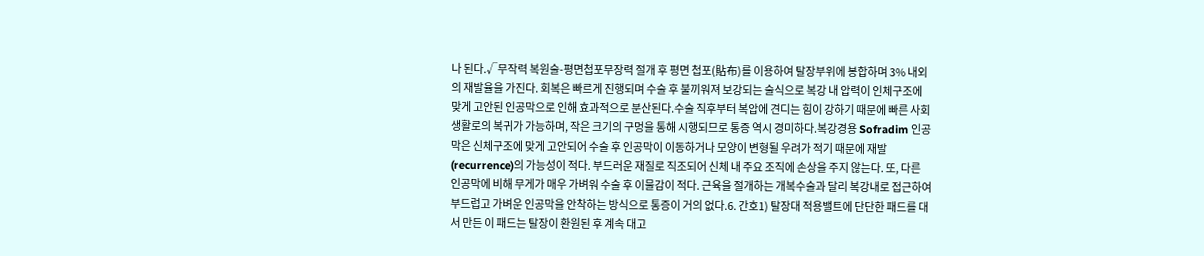나 된다.√무작력 복원술-평면첩포무장력 절개 후 평면 첩포(貼布)를 이용하여 탈장부위에 봉합하며 3% 내외의 재발율을 가진다. 회복은 빠르게 진행되며 수술 후 불끼워져 보강되는 술식으로 복강 내 압력이 인체구조에 맞게 고안된 인공막으로 인해 효과적으로 분산된다.수술 직후부터 복압에 견디는 힘이 강하기 때문에 빠른 사회생활로의 복귀가 가능하며, 작은 크기의 구멍을 통해 시행되므로 통증 역시 경미하다.복강경용 Sofradim 인공막은 신체구조에 맞게 고안되어 수술 후 인공막이 이동하거나 모양이 변형될 우려가 적기 때문에 재발(recurrence)의 가능성이 적다. 부드러운 재질로 직조되어 신체 내 주요 조직에 손상을 주지 않는다. 또, 다른 인공막에 비해 무게가 매우 가벼워 수술 후 이물감이 적다. 근육을 절개하는 개복수술과 달리 복강내로 접근하여 부드럽고 가벼운 인공막을 안착하는 방식으로 통증이 거의 없다.6. 간호1) 탈장대 적용밸트에 단단한 패드를 대서 만든 이 패드는 탈장이 환원된 후 계속 대고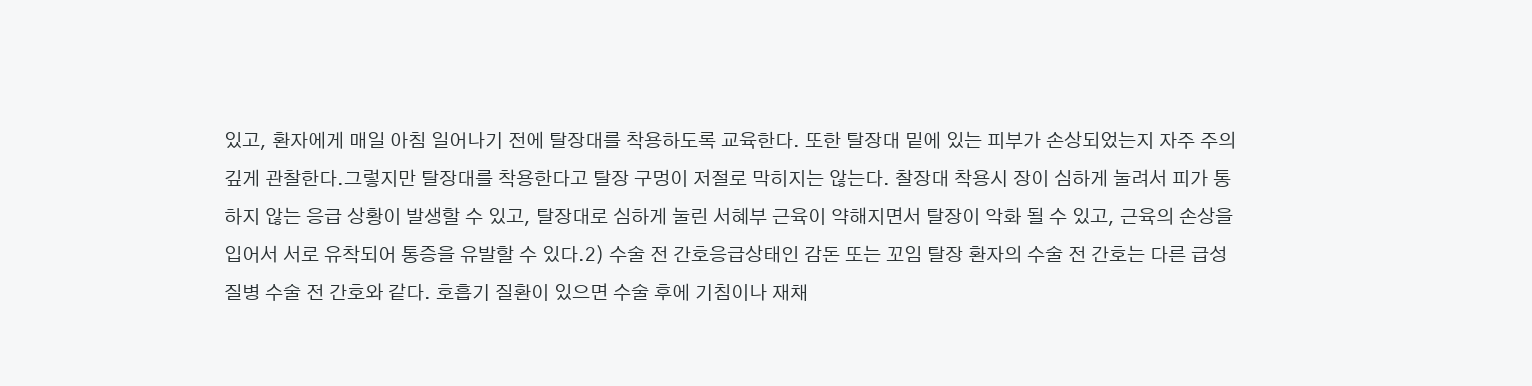있고, 환자에게 매일 아침 일어나기 전에 탈장대를 착용하도록 교육한다. 또한 탈장대 밑에 있는 피부가 손상되었는지 자주 주의 깊게 관찰한다.그렇지만 탈장대를 착용한다고 탈장 구멍이 저절로 막히지는 않는다. 찰장대 착용시 장이 심하게 눌려서 피가 통하지 않는 응급 상황이 발생할 수 있고, 탈장대로 심하게 눌린 서혜부 근육이 약해지면서 탈장이 악화 될 수 있고, 근육의 손상을 입어서 서로 유착되어 통증을 유발할 수 있다.2) 수술 전 간호응급상태인 감돈 또는 꼬임 탈장 환자의 수술 전 간호는 다른 급성 질병 수술 전 간호와 같다. 호흡기 질환이 있으면 수술 후에 기침이나 재채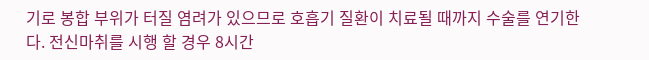기로 봉합 부위가 터질 염려가 있으므로 호흡기 질환이 치료될 때까지 수술를 연기한다. 전신마취를 시행 할 경우 8시간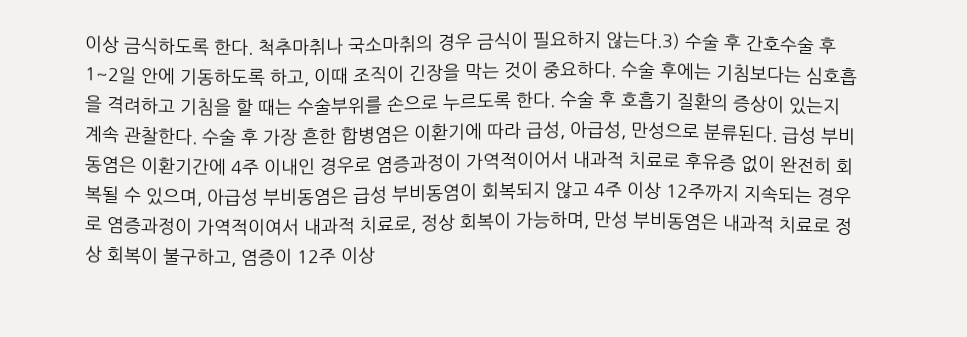이상 금식하도록 한다. 척추마취나 국소마취의 경우 금식이 필요하지 않는다.3) 수술 후 간호수술 후 1~2일 안에 기동하도록 하고, 이때 조직이 긴장을 막는 것이 중요하다. 수술 후에는 기침보다는 심호흡을 격려하고 기침을 할 때는 수술부위를 손으로 누르도록 한다. 수술 후 호흡기 질환의 증상이 있는지 계속 관찰한다. 수술 후 가장 흔한 합병염은 이환기에 따라 급성, 아급성, 만성으로 분류된다. 급성 부비동염은 이환기간에 4주 이내인 경우로 염증과정이 가역적이어서 내과적 치료로 후유증 없이 완전히 회복될 수 있으며, 아급성 부비동염은 급성 부비동염이 회복되지 않고 4주 이상 12주까지 지속되는 경우로 염증과정이 가역적이여서 내과적 치료로, 정상 회복이 가능하며, 만성 부비동염은 내과적 치료로 정상 회복이 불구하고, 염증이 12주 이상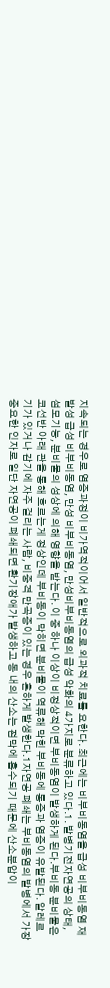지속되는 경우로 염증과정이 비가역적이어서 일반적으로 외과적 치료를 요한다. 최근에는 비부비동염을 급성 비부비동염 재발성 급성 비부비동염, 만성 비부비동염, 만성비부비동염의 급성 악화의 4가지로 분류하고 있다.1. 발병기전자연공의 상태, 섬모기능, 분비물의 성상에 의해 영향을 받는다. 이 중 하나 이상이 비정상적이면 부비동염이 발생하게 된다.부비동 분비물은 코선반 아래 관을 통해 흐르는게 정상인데 부비동이 막히면 분비물이 역류해 막힌 부비동에 통증과 염증이 유발된다. 알레르기가 있거나 감기에 자주 걸리는 사람, 비중격 만곡증이 있는 경우 흔하게 발생한다.1자연공 폐쇄는 부비동염의 발병에서 가장 중요한 인자로 일단 자연공이 폐쇄되면 환기장애가 발생하고 동 내의 산소는 점막에 흡수되기 때문에 산소분압이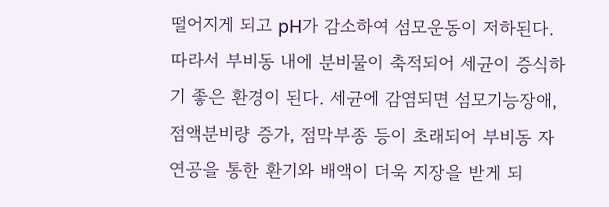떨어지게 되고 pH가 감소하여 섬모운동이 저하된다. 따라서 부비동 내에 분비물이 축적되어 세균이 증식하기 좋은 환경이 된다. 세균에 감염되면 섬모기능장애, 점액분비량 증가, 점막부종 등이 초래되어 부비동 자연공을 통한 환기와 배액이 더욱 지장을 받게 되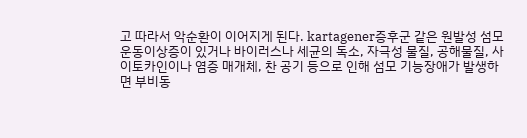고 따라서 악순환이 이어지게 된다. kartagener증후군 같은 원발성 섬모운동이상증이 있거나 바이러스나 세균의 독소, 자극성 물질, 공해물질, 사이토카인이나 염증 매개체, 찬 공기 등으로 인해 섬모 기능장애가 발생하면 부비동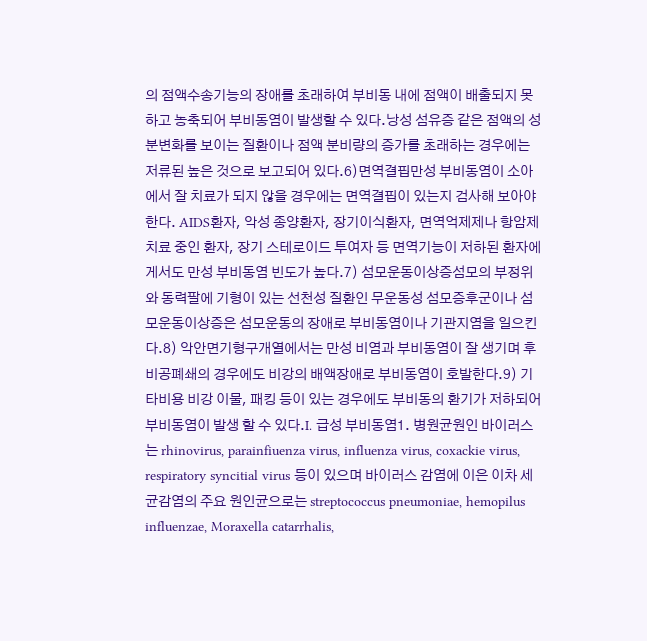의 점액수송기능의 장애를 초래하여 부비동 내에 점액이 배출되지 못하고 농축되어 부비동염이 발생할 수 있다.낭성 섬유증 같은 점액의 성분변화를 보이는 질환이나 점액 분비량의 증가를 초래하는 경우에는 저류된 높은 것으로 보고되어 있다.6)면역결핍만성 부비동염이 소아에서 잘 치료가 되지 않을 경우에는 면역결핍이 있는지 검사해 보아야 한다. AIDS환자, 악성 종양환자, 장기이식환자, 면역억제제나 항암제 치료 중인 환자, 장기 스테로이드 투여자 등 면역기능이 저하된 환자에게서도 만성 부비동염 빈도가 높다.7) 섬모운동이상증섬모의 부정위와 동력팔에 기형이 있는 선천성 질환인 무운동성 섬모증후군이나 섬모운동이상증은 섬모운동의 장애로 부비동염이나 기관지염을 일으킨다.8) 악안면기형구개열에서는 만성 비염과 부비동염이 잘 생기며 후비공폐쇄의 경우에도 비강의 배액장애로 부비동염이 호발한다.9) 기타비용 비강 이물, 패킹 등이 있는 경우에도 부비동의 환기가 저하되어 부비동염이 발생 할 수 있다.I. 급성 부비동염1. 병원균원인 바이러스는 rhinovirus, parainfiuenza virus, influenza virus, coxackie virus, respiratory syncitial virus 등이 있으며 바이러스 감염에 이은 이차 세균감염의 주요 원인균으로는 streptococcus pneumoniae, hemopilus influenzae, Moraxella catarrhalis,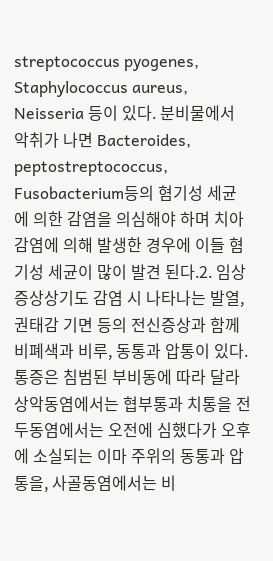streptococcus pyogenes, Staphylococcus aureus, Neisseria 등이 있다. 분비물에서 악취가 나면 Bacteroides, peptostreptococcus, Fusobacterium등의 혐기성 세균에 의한 감염을 의심해야 하며 치아 감염에 의해 발생한 경우에 이들 혐기성 세균이 많이 발견 된다.2. 임상증상상기도 감염 시 나타나는 발열, 권태감 기면 등의 전신증상과 함께 비폐색과 비루, 동통과 압통이 있다. 통증은 침범된 부비동에 따라 달라 상악동염에서는 협부통과 치통을 전두동염에서는 오전에 심했다가 오후에 소실되는 이마 주위의 동통과 압통을, 사골동염에서는 비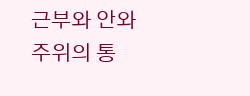근부와 안와 주위의 통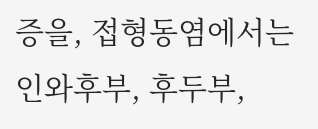증을, 접형동염에서는 인와후부, 후두부,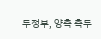두정부, 양측 측두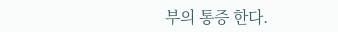부의 통증 한다.